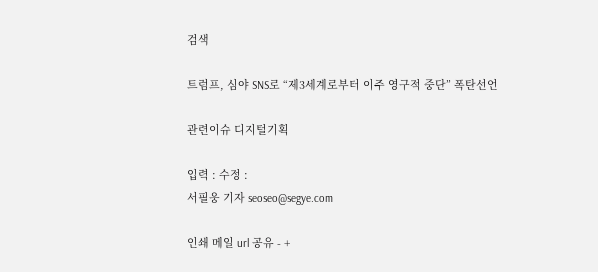검색

트럼프, 심야 SNS로 “제3세계로부터 이주 영구적 중단” 폭탄선언

관련이슈 디지털기획

입력 : 수정 :
서필웅 기자 seoseo@segye.com

인쇄 메일 url 공유 - +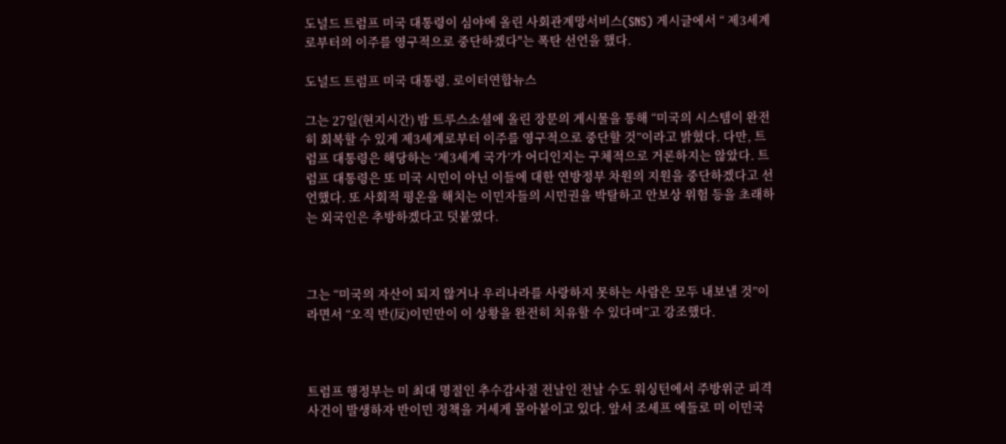도널드 트럼프 미국 대통령이 심야에 올린 사회관계망서비스(SNS) 게시글에서 “ 제3세계로부터의 이주를 영구적으로 중단하겠다"는 폭탄 선언을 했다.

도널드 트럼프 미국 대통령. 로이터연합뉴스

그는 27일(현지시간) 밤 트루스소셜에 올린 장문의 게시물을 통해 “미국의 시스템이 완전히 회복할 수 있게 제3세계로부터 이주를 영구적으로 중단할 것”이라고 밝혔다. 다만, 트럼프 대통령은 해당하는 ‘제3세계 국가’가 어디인지는 구체적으로 거론하지는 않았다. 트럼프 대통령은 또 미국 시민이 아닌 이들에 대한 연방정부 차원의 지원을 중단하겠다고 선언했다. 또 사회적 평온을 해치는 이민자들의 시민권을 박탈하고 안보상 위험 등을 초래하는 외국인은 추방하겠다고 덧붙였다.



그는 “미국의 자산이 되지 않거나 우리나라를 사랑하지 못하는 사람은 모두 내보낼 것”이라면서 “오직 반(反)이민만이 이 상황을 완전히 치유할 수 있다며”고 강조했다.



트럼프 행정부는 미 최대 명절인 추수감사절 전날인 전날 수도 워싱턴에서 주방위군 피격 사건이 발생하자 반이민 정책을 거세게 몰아붙이고 있다. 앞서 조세프 에들로 미 이민국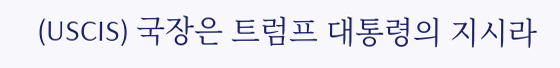(USCIS) 국장은 트럼프 대통령의 지시라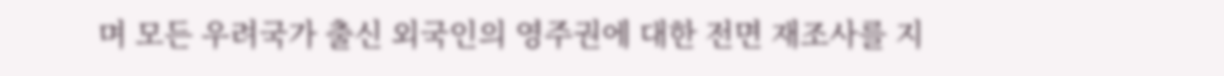며 모든 우려국가 출신 외국인의 영주권에 대한 전면 재조사를 지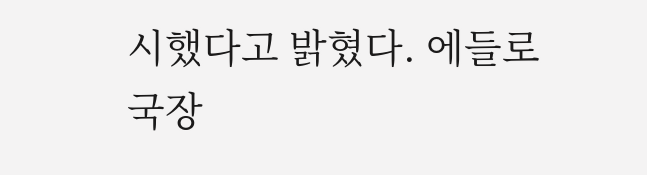시했다고 밝혔다. 에들로 국장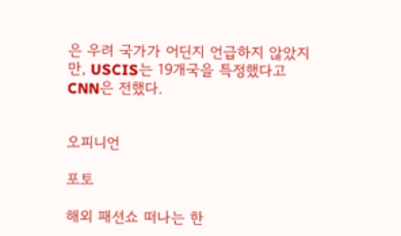은 우려 국가가 어딘지 언급하지 않았지만, USCIS는 19개국을 특정했다고 CNN은 전했다.


오피니언

포토

해외 패션쇼 떠나는 한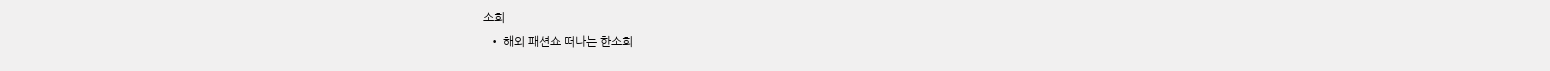소희
  • 해외 패션쇼 떠나는 한소희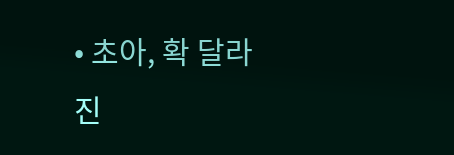• 초아, 확 달라진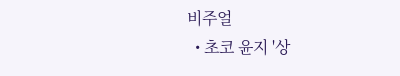비주얼
  • 초코 윤지 '상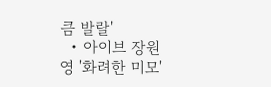큼 발랄'
  • 아이브 장원영 '화려한 미모'